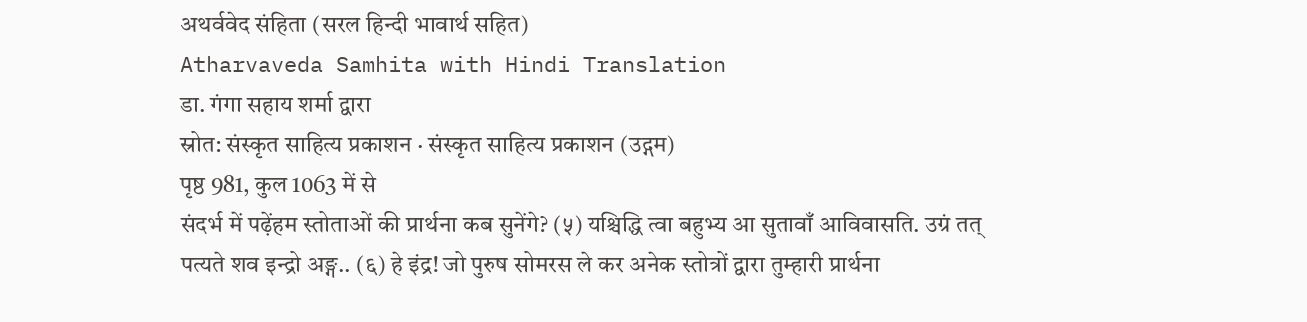अथर्ववेद संहिता (सरल हिन्दी भावार्थ सहित)
Atharvaveda Samhita with Hindi Translation
डा. गंगा सहाय शर्मा द्वारा
स्रोत: संस्कृत साहित्य प्रकाशन · संस्कृत साहित्य प्रकाशन (उद्गम)
पृष्ठ 981, कुल 1063 में से
संदर्भ में पढ़ेंहम स्तोताओं की प्रार्थना कब सुनेंगे? (५) यश्चिद्धि त्वा बहुभ्य आ सुतावाँ आविवासति. उग्रं तत् पत्यते शव इन्द्रो अङ्ग.. (६) हे इंद्र! जो पुरुष सोमरस ले कर अनेक स्तोत्रों द्वारा तुम्हारी प्रार्थना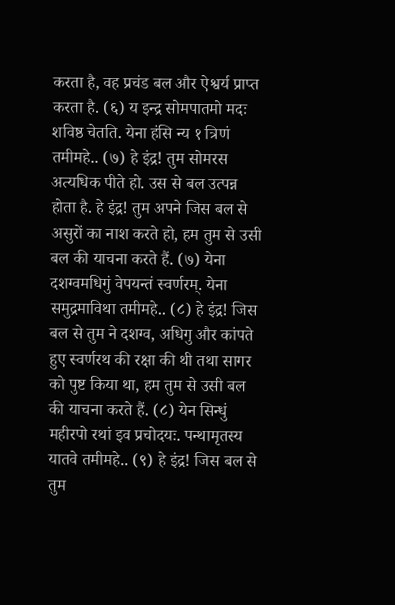करता है, वह प्रचंड बल और ऐश्वर्य प्राप्त करता है. (६) य इन्द्र सोमपातमो मदः शविष्ठ चेतति. येना हंसि न्य १ त्रिणं तमीमहे.. (७) हे इंद्र! तुम सोमरस अत्यधिक पीते हो. उस से बल उत्पन्न होता है. हे इंद्र! तुम अपने जिस बल से असुरों का नाश करते हो, हम तुम से उसी बल की याचना करते हैं. (७) येना दशग्वमधिगुं वेपयन्तं स्वर्णरम्. येना समुद्रमाविथा तमीमहे.. (८) हे इंद्र! जिस बल से तुम ने दशग्व, अधिगु और कांपते हुए स्वर्णरथ की रक्षा की थी तथा सागर को पुष्ट किया था, हम तुम से उसी बल की याचना करते हैं. (८) येन सिन्धुं महीरपो रथां इव प्रचोदयः. पन्थामृतस्य यातवे तमीमहे.. (९) हे इंद्र! जिस बल से तुम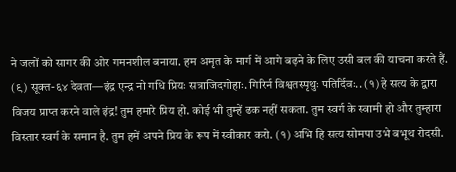ने जलों को सागर की ओर गमनशील बनाया. हम अमृत के मार्ग में आगे बढ़ने के लिए उसी बल की याचना करते हैं. (९) सूक्त-६४ देवता—इंद्र एन्द्र नो गधि प्रियः सत्राजिदगोहाः. गिरिर्न विश्वतस्पृथुः पतिर्दिवः.. (१) हे सत्य के द्वारा विजय प्राप्त करने वाले इंद्र! तुम हमारे प्रिय हो. कोई भी तुम्हें ढक नहीं सकता. तुम स्वर्ग के स्वामी हो और तुम्हारा विस्तार स्वर्ग के समान है. तुम हमें अपने प्रिय के रूप में स्वीकार करो. (१) अभि हि सत्य सोमपा उभे बभूथ रोदसी.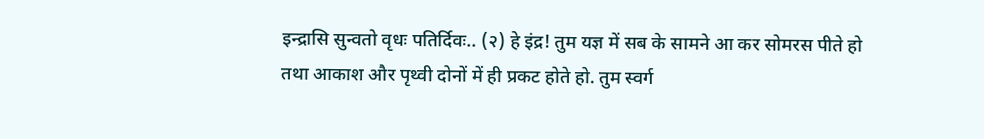इन्द्रासि सुन्वतो वृधः पतिर्दिवः.. (२) हे इंद्र! तुम यज्ञ में सब के सामने आ कर सोमरस पीते हो तथा आकाश और पृथ्वी दोनों में ही प्रकट होते हो. तुम स्वर्ग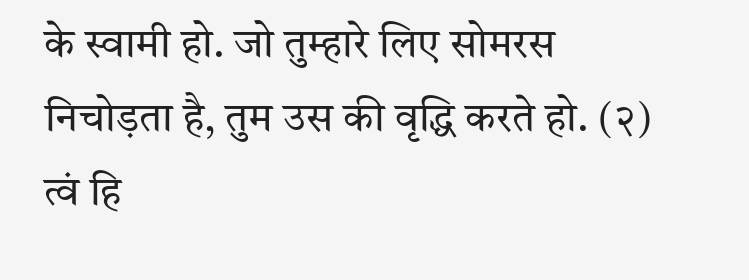के स्वामी हो. जो तुम्हारे लिए सोमरस निचोड़ता है, तुम उस की वृद्धि करते हो. (२) त्वं हि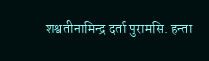शश्वतीनामिन्द्र दर्ता पुरामसि. हन्ता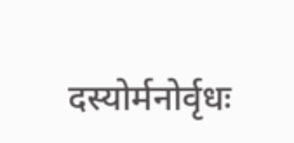दस्योर्मनोर्वृधः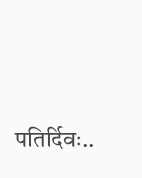पतिर्दिवः..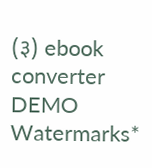(३) ebook converter DEMO Watermarks*